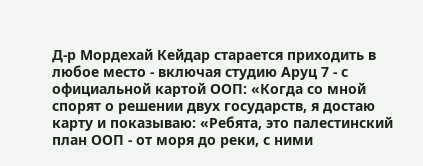Д-р Мордехай Кейдар старается приходить в любое место - включая студию Аруц 7 - с официальной картой ООП: «Когда со мной спорят о решении двух государств, я достаю карту и показываю: «Ребята, это палестинский план ООП - от моря до реки, с ними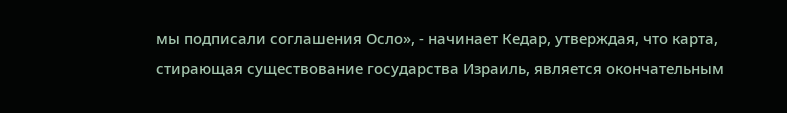мы подписали соглашения Осло», - начинает Кедар, утверждая, что карта, стирающая существование государства Израиль, является окончательным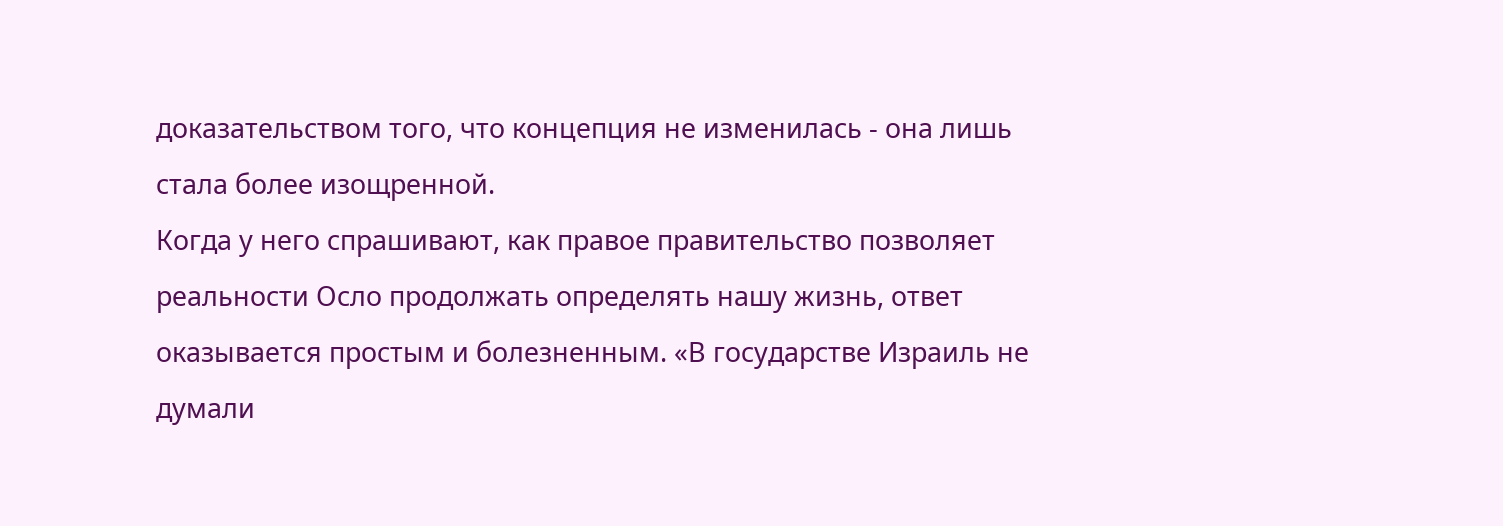доказательством того, что концепция не изменилась - она лишь стала более изощренной.
Когда у него спрашивают, как правое правительство позволяет реальности Осло продолжать определять нашу жизнь, ответ оказывается простым и болезненным. «В государстве Израиль не думали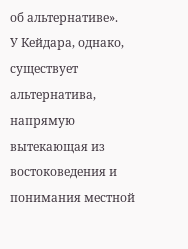об альтернативе».
У Кейдара, однако, существует альтернатива, напрямую вытекающая из востоковедения и понимания местной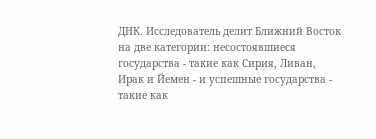ДНК. Исследователь делит Ближний Восток на две категории: несостоявшиеся государства - такие как Сирия, Ливан, Ирак и Йемен - и успешные государства - такие как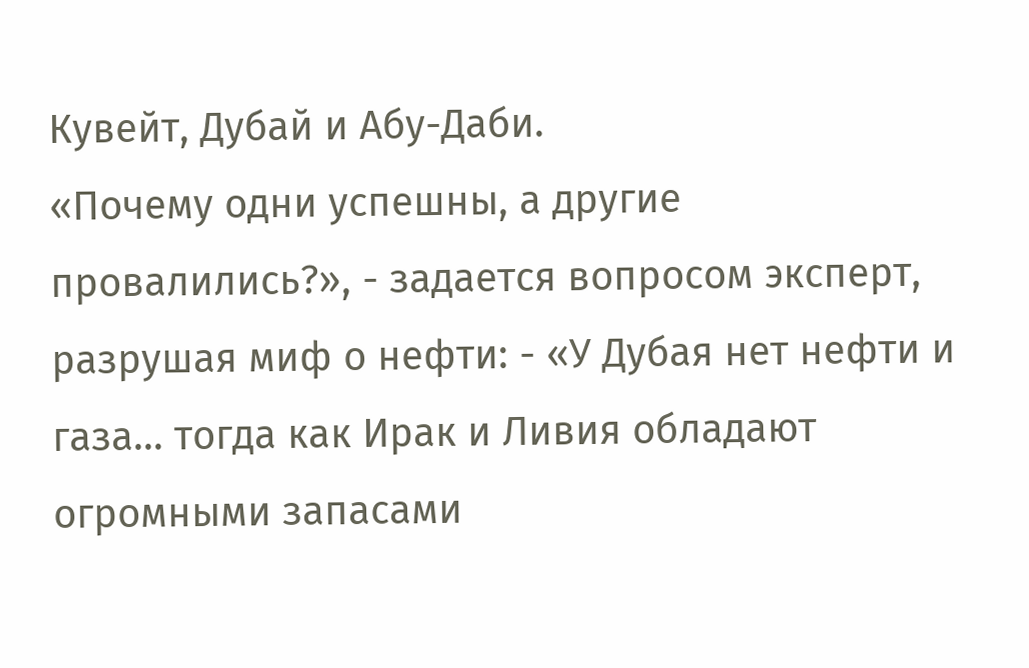Кувейт, Дубай и Абу-Даби.
«Почему одни успешны, а другие провалились?», - задается вопросом эксперт, разрушая миф о нефти: - «У Дубая нет нефти и газа... тогда как Ирак и Ливия обладают огромными запасами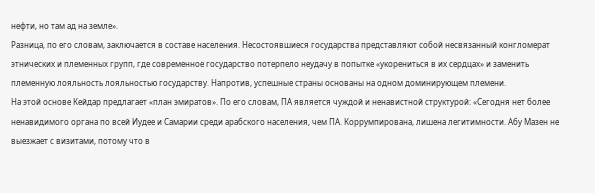нефти, но там ад на земле».
Разница, по его словам, заключается в составе населения. Несостоявшиеся государства представляют собой несвязанный конгломерат этнических и племенных групп, где современное государство потерпело неудачу в попытке «укорениться в их сердцах» и заменить племенную лояльность лояльностью государству. Напротив, успешные страны основаны на одном доминирующем племени.
На этой основе Кейдар предлагает «план эмиратов». По его словам, ПА является чуждой и ненавистной структурой: «Сегодня нет более ненавидимого органа по всей Иудее и Самарии среди арабского населения, чем ПА. Коррумпирована, лишена легитимности. Абу Мазен не выезжает с визитами, потому что в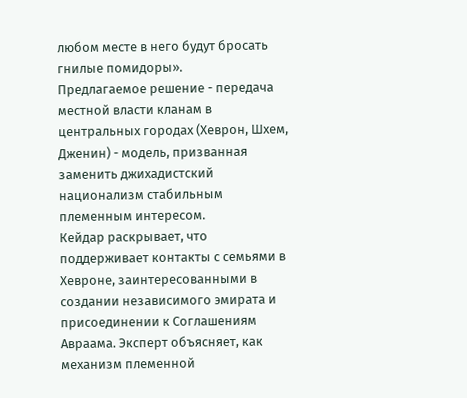любом месте в него будут бросать гнилые помидоры».
Предлагаемое решение - передача местной власти кланам в центральных городах (Хеврон, Шхем, Дженин) - модель, призванная заменить джихадистский национализм стабильным племенным интересом.
Кейдар раскрывает, что поддерживает контакты с семьями в Хевроне, заинтересованными в создании независимого эмирата и присоединении к Соглашениям Авраама. Эксперт объясняет, как механизм племенной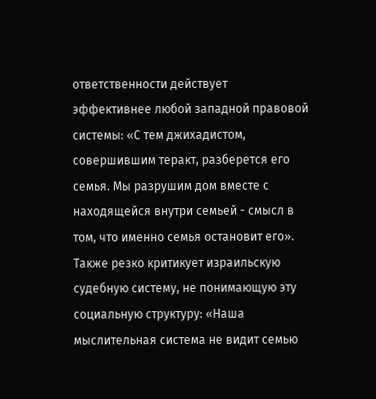ответственности действует эффективнее любой западной правовой системы: «С тем джихадистом, совершившим теракт, разберется его семья. Мы разрушим дом вместе с находящейся внутри семьей - смысл в том, что именно семья остановит его».
Также резко критикует израильскую судебную систему, не понимающую эту социальную структуру: «Наша мыслительная система не видит семью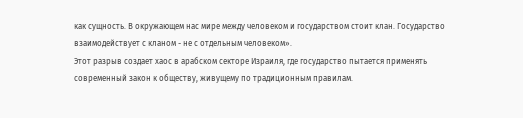как сущность. В окружающем нас мире между человеком и государством стоит клан. Государство взаимодействует с кланом - не с отдельным человеком».
Этот разрыв создает хаос в арабском секторе Израиля, где государство пытается применять современный закон к обществу, живущему по традиционным правилам.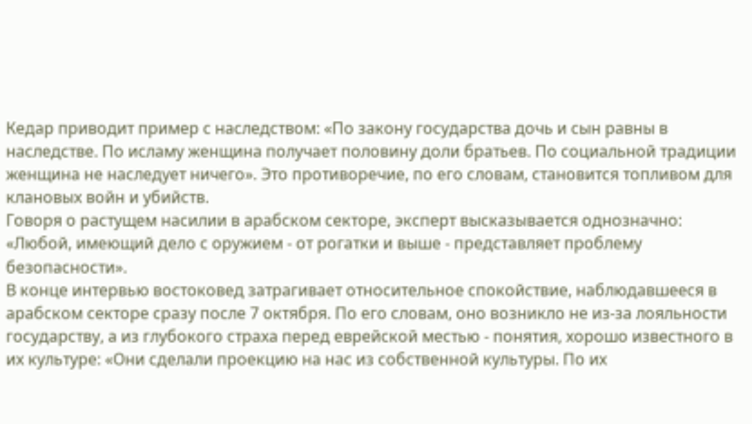Кедар приводит пример с наследством: «По закону государства дочь и сын равны в наследстве. По исламу женщина получает половину доли братьев. По социальной традиции женщина не наследует ничего». Это противоречие, по его словам, становится топливом для клановых войн и убийств.
Говоря о растущем насилии в арабском секторе, эксперт высказывается однозначно: «Любой, имеющий дело с оружием - от рогатки и выше - представляет проблему безопасности».
В конце интервью востоковед затрагивает относительное спокойствие, наблюдавшееся в арабском секторе сразу после 7 октября. По его словам, оно возникло не из-за лояльности государству, а из глубокого страха перед еврейской местью - понятия, хорошо известного в их культуре: «Они сделали проекцию на нас из собственной культуры. По их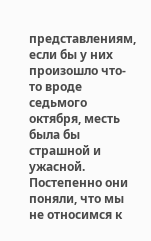представлениям, если бы у них произошло что-то вроде седьмого октября, месть была бы страшной и ужасной. Постепенно они поняли, что мы не относимся к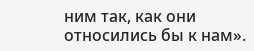ним так, как они относились бы к нам».